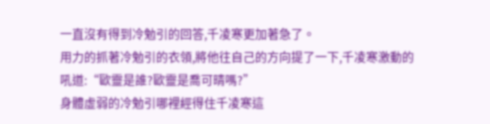一直沒有得到冷勉引的回答,千凌寒更加著急了。
用力的抓著冷勉引的衣領,將他往自己的方向提了一下,千凌寒激動的吼道:“歐靈是誰?歐靈是喬可晴嗎?”
身體虛弱的冷勉引哪裡經得住千凌寒這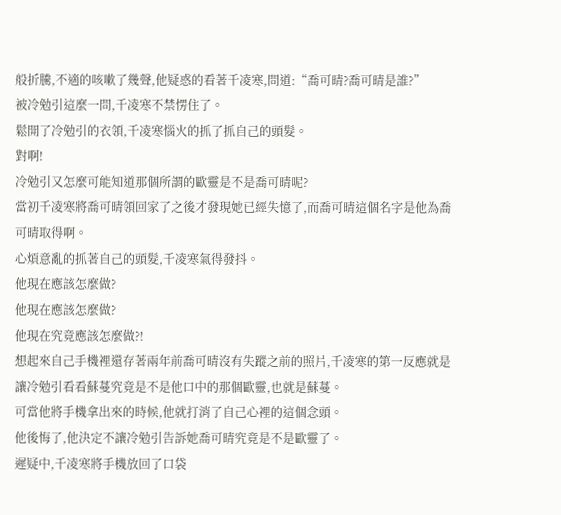般折騰,不適的咳嗽了幾聲,他疑惑的看著千凌寒,問道:“喬可晴?喬可晴是誰?”
被冷勉引這麼一問,千凌寒不禁愣住了。
鬆開了冷勉引的衣領,千凌寒惱火的抓了抓自己的頭髮。
對啊!
冷勉引又怎麼可能知道那個所謂的歐靈是不是喬可晴呢?
當初千凌寒將喬可晴領回家了之後才發現她已經失憶了,而喬可晴這個名字是他為喬可晴取得啊。
心煩意亂的抓著自己的頭髮,千凌寒氣得發抖。
他現在應該怎麼做?
他現在應該怎麼做?
他現在究竟應該怎麼做?!
想起來自己手機裡還存著兩年前喬可晴沒有失蹤之前的照片,千凌寒的第一反應就是讓冷勉引看看蘇蔓究竟是不是他口中的那個歐靈,也就是蘇蔓。
可當他將手機拿出來的時候,他就打消了自己心裡的這個念頭。
他後悔了,他決定不讓冷勉引告訴她喬可晴究竟是不是歐靈了。
遲疑中,千凌寒將手機放回了口袋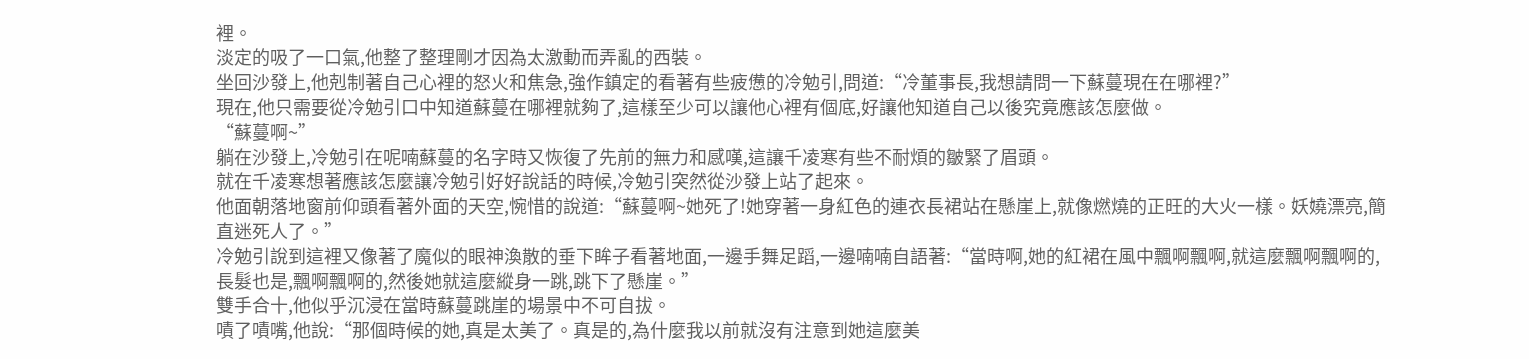裡。
淡定的吸了一口氣,他整了整理剛才因為太激動而弄亂的西裝。
坐回沙發上,他剋制著自己心裡的怒火和焦急,強作鎮定的看著有些疲憊的冷勉引,問道:“冷董事長,我想請問一下蘇蔓現在在哪裡?”
現在,他只需要從冷勉引口中知道蘇蔓在哪裡就夠了,這樣至少可以讓他心裡有個底,好讓他知道自己以後究竟應該怎麼做。
“蘇蔓啊~”
躺在沙發上,冷勉引在呢喃蘇蔓的名字時又恢復了先前的無力和感嘆,這讓千凌寒有些不耐煩的皺緊了眉頭。
就在千凌寒想著應該怎麼讓冷勉引好好說話的時候,冷勉引突然從沙發上站了起來。
他面朝落地窗前仰頭看著外面的天空,惋惜的說道:“蘇蔓啊~她死了!她穿著一身紅色的連衣長裙站在懸崖上,就像燃燒的正旺的大火一樣。妖嬈漂亮,簡直迷死人了。”
冷勉引說到這裡又像著了魔似的眼神渙散的垂下眸子看著地面,一邊手舞足蹈,一邊喃喃自語著:“當時啊,她的紅裙在風中飄啊飄啊,就這麼飄啊飄啊的,長髮也是,飄啊飄啊的,然後她就這麼縱身一跳,跳下了懸崖。”
雙手合十,他似乎沉浸在當時蘇蔓跳崖的場景中不可自拔。
嘖了嘖嘴,他說:“那個時候的她,真是太美了。真是的,為什麼我以前就沒有注意到她這麼美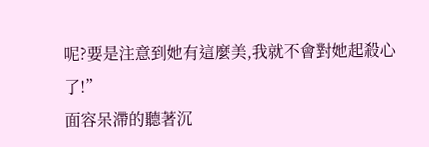呢?要是注意到她有這麼美,我就不會對她起殺心了!”
面容呆滯的聽著沉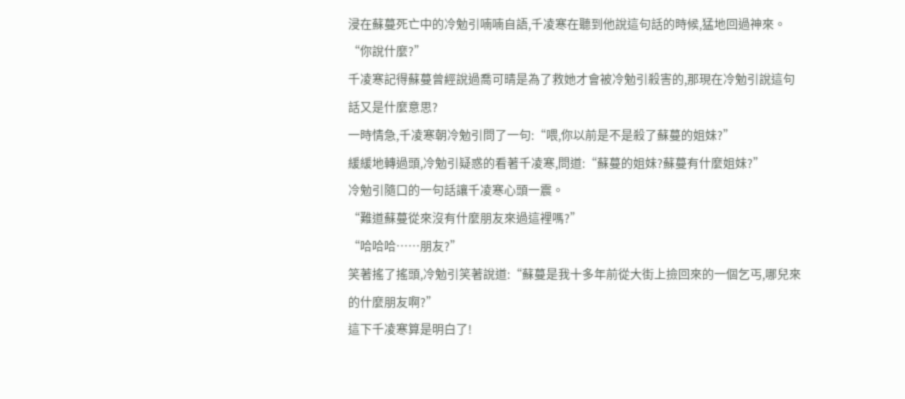浸在蘇蔓死亡中的冷勉引喃喃自語,千凌寒在聽到他說這句話的時候,猛地回過神來。
“你說什麼?”
千凌寒記得蘇蔓曾經說過喬可晴是為了救她才會被冷勉引殺害的,那現在冷勉引說這句話又是什麼意思?
一時情急,千凌寒朝冷勉引問了一句:“喂,你以前是不是殺了蘇蔓的姐妹?”
緩緩地轉過頭,冷勉引疑惑的看著千凌寒,問道:“蘇蔓的姐妹?蘇蔓有什麼姐妹?”
冷勉引隨口的一句話讓千凌寒心頭一震。
“難道蘇蔓從來沒有什麼朋友來過這裡嗎?”
“哈哈哈……朋友?”
笑著搖了搖頭,冷勉引笑著說道:“蘇蔓是我十多年前從大街上撿回來的一個乞丐,哪兒來的什麼朋友啊?”
這下千凌寒算是明白了!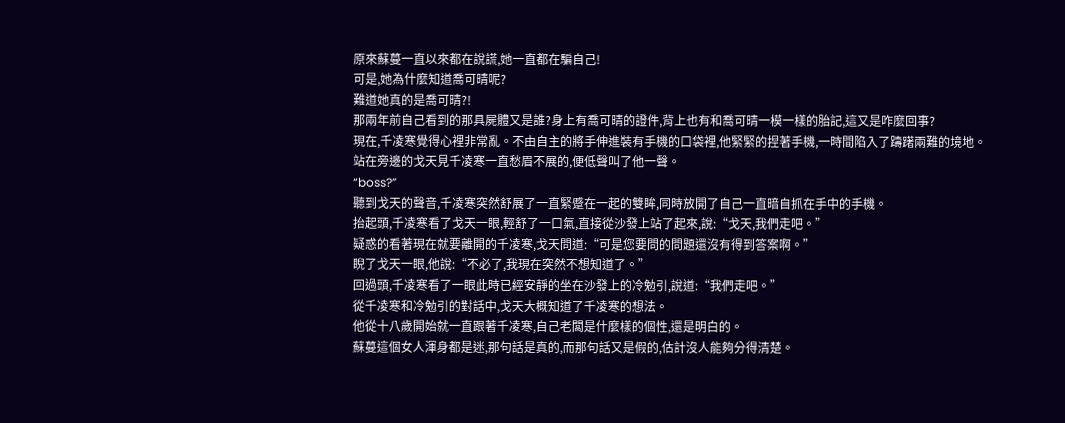原來蘇蔓一直以來都在說謊,她一直都在騙自己!
可是,她為什麼知道喬可晴呢?
難道她真的是喬可晴?!
那兩年前自己看到的那具屍體又是誰?身上有喬可晴的證件,背上也有和喬可晴一模一樣的胎記,這又是咋麼回事?
現在,千凌寒覺得心裡非常亂。不由自主的將手伸進裝有手機的口袋裡,他緊緊的捏著手機,一時間陷入了躊躇兩難的境地。
站在旁邊的戈天見千凌寒一直愁眉不展的,便低聲叫了他一聲。
“boss?”
聽到戈天的聲音,千凌寒突然舒展了一直緊蹙在一起的雙眸,同時放開了自己一直暗自抓在手中的手機。
抬起頭,千凌寒看了戈天一眼,輕舒了一口氣,直接從沙發上站了起來,說:“戈天,我們走吧。”
疑惑的看著現在就要離開的千凌寒,戈天問道:“可是您要問的問題還沒有得到答案啊。”
睨了戈天一眼,他說:“不必了,我現在突然不想知道了。”
回過頭,千凌寒看了一眼此時已經安靜的坐在沙發上的冷勉引,說道:“我們走吧。”
從千凌寒和冷勉引的對話中,戈天大概知道了千凌寒的想法。
他從十八歲開始就一直跟著千凌寒,自己老闆是什麼樣的個性,還是明白的。
蘇蔓這個女人渾身都是迷,那句話是真的,而那句話又是假的,估計沒人能夠分得清楚。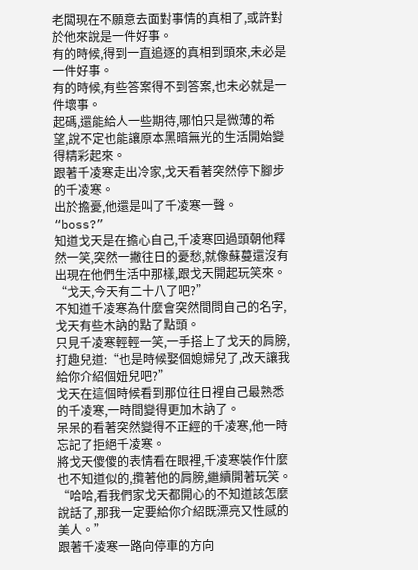老闆現在不願意去面對事情的真相了,或許對於他來說是一件好事。
有的時候,得到一直追逐的真相到頭來,未必是一件好事。
有的時候,有些答案得不到答案,也未必就是一件壞事。
起碼,還能給人一些期待,哪怕只是微薄的希望,說不定也能讓原本黑暗無光的生活開始變得精彩起來。
跟著千凌寒走出冷家,戈天看著突然停下腳步的千凌寒。
出於擔憂,他還是叫了千凌寒一聲。
“boss?”
知道戈天是在擔心自己,千凌寒回過頭朝他釋然一笑,突然一撇往日的憂愁,就像蘇蔓還沒有出現在他們生活中那樣,跟戈天開起玩笑來。
“戈天,今天有二十八了吧?”
不知道千凌寒為什麼會突然間問自己的名字,戈天有些木訥的點了點頭。
只見千凌寒輕輕一笑,一手搭上了戈天的肩膀,打趣兒道:“也是時候娶個媳婦兒了,改天讓我給你介紹個妞兒吧?”
戈天在這個時候看到那位往日裡自己最熟悉的千凌寒,一時間變得更加木訥了。
呆呆的看著突然變得不正經的千凌寒,他一時忘記了拒絕千凌寒。
將戈天傻傻的表情看在眼裡,千凌寒裝作什麼也不知道似的,攬著他的肩膀,繼續開著玩笑。
“哈哈,看我們家戈天都開心的不知道該怎麼說話了,那我一定要給你介紹既漂亮又性感的美人。”
跟著千凌寒一路向停車的方向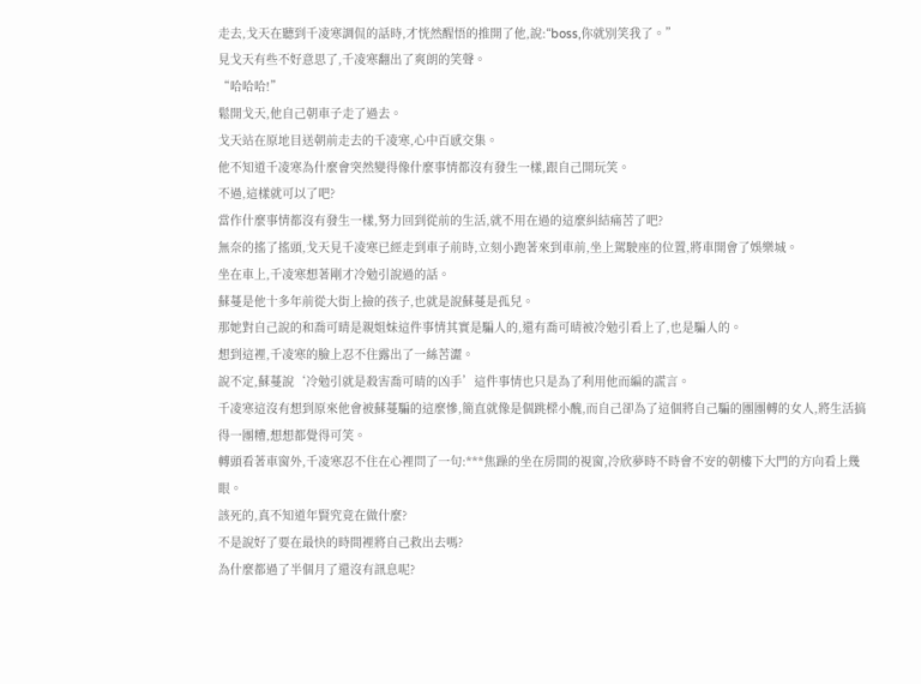走去,戈天在聽到千凌寒調侃的話時,才恍然醒悟的推開了他,說:“boss,你就別笑我了。”
見戈天有些不好意思了,千凌寒翻出了爽朗的笑聲。
“哈哈哈!”
鬆開戈天,他自己朝車子走了過去。
戈天站在原地目送朝前走去的千凌寒,心中百感交集。
他不知道千凌寒為什麼會突然變得像什麼事情都沒有發生一樣,跟自己開玩笑。
不過,這樣就可以了吧?
當作什麼事情都沒有發生一樣,努力回到從前的生活,就不用在過的這麼糾結痛苦了吧?
無奈的搖了搖頭,戈天見千凌寒已經走到車子前時,立刻小跑著來到車前,坐上駕駛座的位置,將車開會了娛樂城。
坐在車上,千凌寒想著剛才冷勉引說過的話。
蘇蔓是他十多年前從大街上撿的孩子,也就是說蘇蔓是孤兒。
那她對自己說的和喬可晴是親姐妹這件事情其實是騙人的,還有喬可晴被冷勉引看上了,也是騙人的。
想到這裡,千凌寒的臉上忍不住露出了一絲苦澀。
說不定,蘇蔓說‘冷勉引就是殺害喬可晴的凶手’這件事情也只是為了利用他而編的謊言。
千凌寒這沒有想到原來他會被蘇蔓騙的這麼慘,簡直就像是個跳樑小醜,而自己卻為了這個將自己騙的團團轉的女人,將生活搞得一團糟,想想都覺得可笑。
轉頭看著車窗外,千凌寒忍不住在心裡問了一句:***焦躁的坐在房間的視窗,冷欣夢時不時會不安的朝樓下大門的方向看上幾眼。
該死的,真不知道年賢究竟在做什麼?
不是說好了要在最快的時間裡將自己救出去嗎?
為什麼都過了半個月了還沒有訊息呢?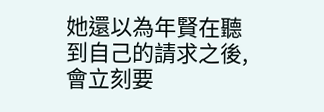她還以為年賢在聽到自己的請求之後,會立刻要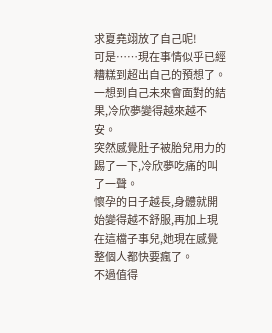求夏堯翊放了自己呢!
可是……現在事情似乎已經糟糕到超出自己的預想了。
一想到自己未來會面對的結果,冷欣夢變得越來越不安。
突然感覺肚子被胎兒用力的踢了一下,冷欣夢吃痛的叫了一聲。
懷孕的日子越長,身體就開始變得越不舒服,再加上現在這檔子事兒,她現在感覺整個人都快要瘋了。
不過值得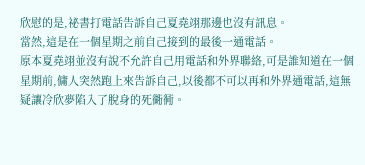欣慰的是,祕書打電話告訴自己夏堯翊那邊也沒有訊息。
當然,這是在一個星期之前自己接到的最後一通電話。
原本夏堯翊並沒有說不允許自己用電話和外界聯絡,可是誰知道在一個星期前,傭人突然跑上來告訴自己,以後都不可以再和外界通電話,這無疑讓冷欣夢陷入了脫身的死衚衕。